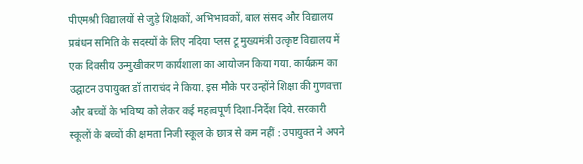पीएमश्री विद्यालयों से जुड़े शिक्षकों, अभिभावकों, बाल संसद और विद्यालय प्रबंधन समिति के सदस्यों के लिए नदिया प्लस टू मुख्यमंत्री उत्कृष्ट विद्यालय में एक दिवसीय उन्मुखीकरण कार्यशाला का आयोजन किया गया. कार्यक्रम का उद्घाटन उपायुक्त डॉ ताराचंद ने किया. इस मौके पर उन्होंने शिक्षा की गुणवत्ता और बच्चों के भविष्य को लेकर कई महत्वपूर्ण दिशा-निर्देश दिये. सरकारी स्कूलों के बच्चों की क्षमता निजी स्कूल के छात्र से कम नहीं : उपायुक्त ने अपने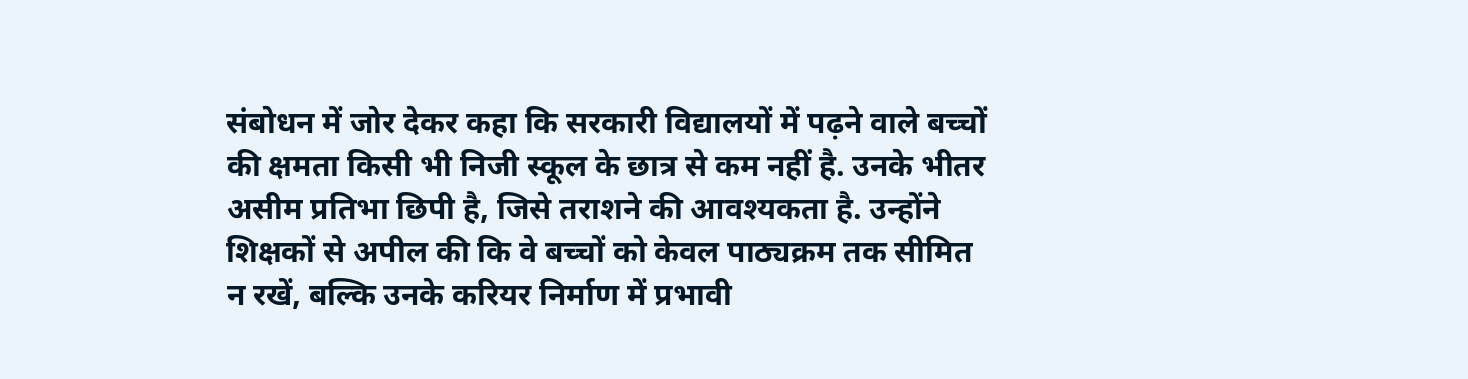संबोधन में जोर देकर कहा कि सरकारी विद्यालयों में पढ़ने वाले बच्चों की क्षमता किसी भी निजी स्कूल के छात्र से कम नहीं है. उनके भीतर असीम प्रतिभा छिपी है, जिसे तराशने की आवश्यकता है. उन्होंने शिक्षकों से अपील की कि वे बच्चों को केवल पाठ्यक्रम तक सीमित न रखें, बल्कि उनके करियर निर्माण में प्रभावी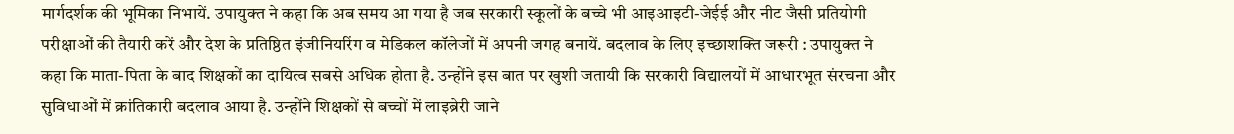मार्गदर्शक की भूमिका निभायें. उपायुक्त ने कहा कि अब समय आ गया है जब सरकारी स्कूलों के बच्चे भी आइआइटी-जेईई और नीट जैसी प्रतियोगी परीक्षाओं की तैयारी करें और देश के प्रतिष्ठित इंजीनियरिंग व मेडिकल कॉलेजों में अपनी जगह बनायें. बदलाव के लिए इच्छाशक्ति जरूरी : उपायुक्त ने कहा कि माता-पिता के बाद शिक्षकों का दायित्व सबसे अधिक होता है. उन्होंने इस बात पर खुशी जतायी कि सरकारी विद्यालयों में आधारभूत संरचना और सुविधाओं में क्रांतिकारी बदलाव आया है. उन्होंने शिक्षकों से बच्चों में लाइब्रेरी जाने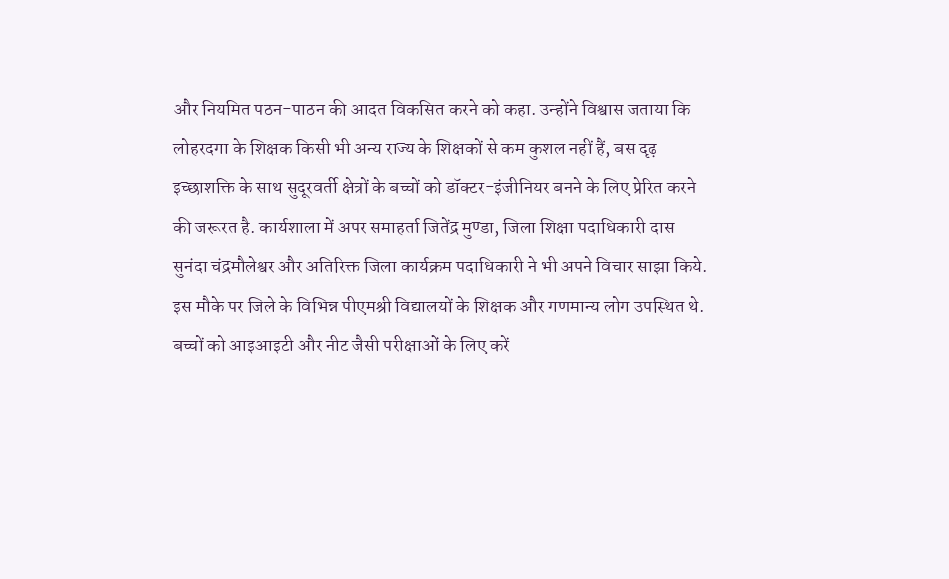और नियमित पठन-पाठन की आदत विकसित करने को कहा. उन्होंने विश्वास जताया कि लोहरदगा के शिक्षक किसी भी अन्य राज्य के शिक्षकों से कम कुशल नहीं हैं, बस दृढ़ इच्छाशक्ति के साथ सुदूरवर्ती क्षेत्रों के बच्चों को डॉक्टर-इंजीनियर बनने के लिए प्रेरित करने की जरूरत है. कार्यशाला में अपर समाहर्ता जितेंद्र मुण्डा, जिला शिक्षा पदाधिकारी दास सुनंदा चंद्रमौलेश्वर और अतिरिक्त जिला कार्यक्रम पदाधिकारी ने भी अपने विचार साझा किये. इस मौके पर जिले के विभिन्न पीएमश्री विद्यालयों के शिक्षक और गणमान्य लोग उपस्थित थे.
बच्चों को आइआइटी और नीट जैसी परीक्षाओं के लिए करें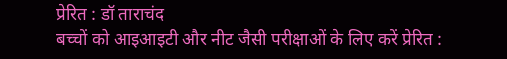प्रेरित : डॉ ताराचंद
बच्चों को आइआइटी और नीट जैसी परीक्षाओं के लिए करें प्रेरित :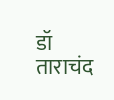डॉ ताराचंद